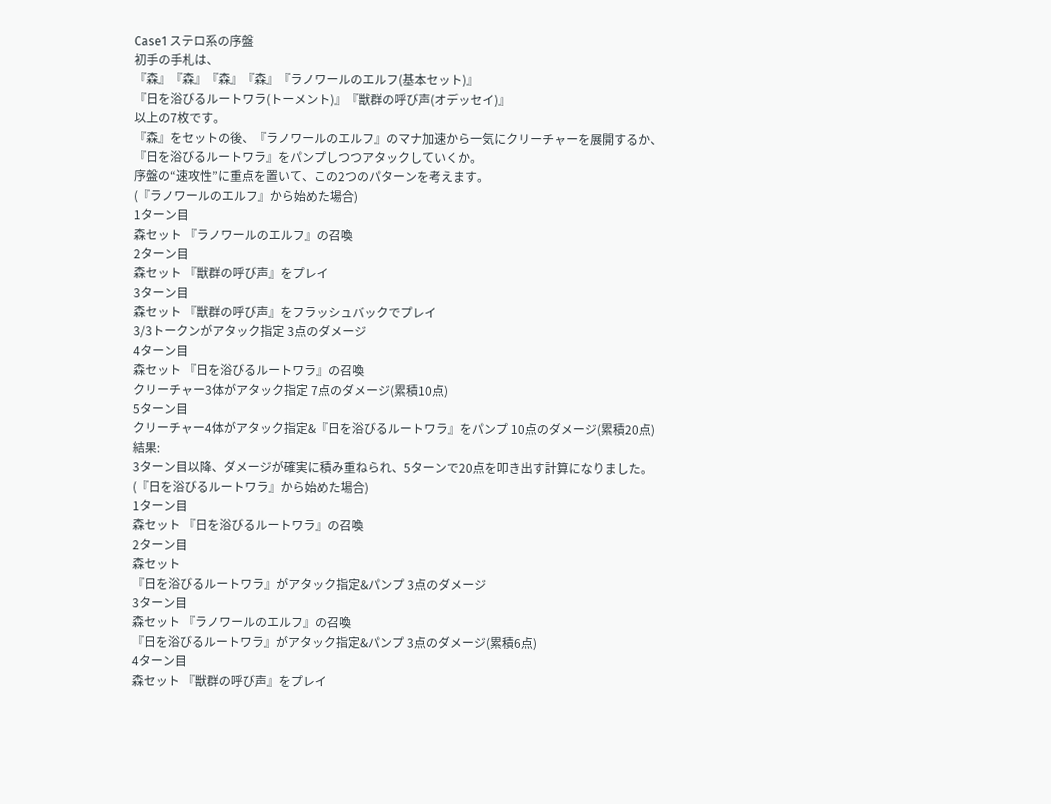Case1 ステロ系の序盤
初手の手札は、
『森』『森』『森』『森』『ラノワールのエルフ(基本セット)』
『日を浴びるルートワラ(トーメント)』『獣群の呼び声(オデッセイ)』
以上の7枚です。
『森』をセットの後、『ラノワールのエルフ』のマナ加速から一気にクリーチャーを展開するか、
『日を浴びるルートワラ』をパンプしつつアタックしていくか。
序盤の“速攻性”に重点を置いて、この2つのパターンを考えます。
(『ラノワールのエルフ』から始めた場合)
1ターン目
森セット 『ラノワールのエルフ』の召喚
2ターン目
森セット 『獣群の呼び声』をプレイ
3ターン目
森セット 『獣群の呼び声』をフラッシュバックでプレイ
3/3トークンがアタック指定 3点のダメージ
4ターン目
森セット 『日を浴びるルートワラ』の召喚
クリーチャー3体がアタック指定 7点のダメージ(累積10点)
5ターン目
クリーチャー4体がアタック指定&『日を浴びるルートワラ』をパンプ 10点のダメージ(累積20点)
結果:
3ターン目以降、ダメージが確実に積み重ねられ、5ターンで20点を叩き出す計算になりました。
(『日を浴びるルートワラ』から始めた場合)
1ターン目
森セット 『日を浴びるルートワラ』の召喚
2ターン目
森セット
『日を浴びるルートワラ』がアタック指定&パンプ 3点のダメージ
3ターン目
森セット 『ラノワールのエルフ』の召喚
『日を浴びるルートワラ』がアタック指定&パンプ 3点のダメージ(累積6点)
4ターン目
森セット 『獣群の呼び声』をプレイ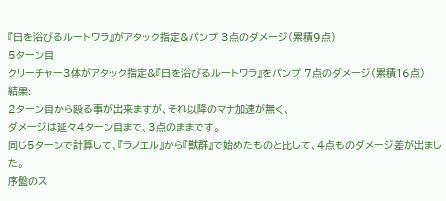『日を浴びるルートワラ』がアタック指定&パンプ 3点のダメージ(累積9点)
5ターン目
クリーチャー3体がアタック指定&『日を浴びるルートワラ』をパンプ 7点のダメージ(累積16点)
結果:
2ターン目から殴る事が出来ますが、それ以降のマナ加速が無く、
ダメージは延々4ターン目まで、3点のままです。
同じ5ターンで計算して、『ラノエル』から『獣群』で始めたものと比して、4点ものダメージ差が出ました。
序盤のス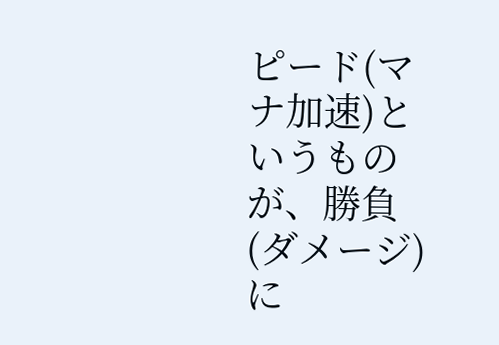ピード(マナ加速)というものが、勝負(ダメージ)に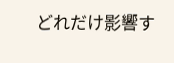どれだけ影響す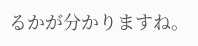るかが分かりますね。